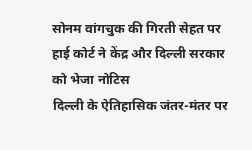सोनम वांगचुक की गिरती सेहत पर हाई कोर्ट ने केंद्र और दिल्ली सरकार को भेजा नोटिस
दिल्ली के ऐतिहासिक जंतर-मंतर पर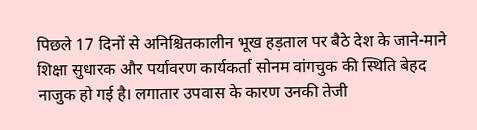पिछले 17 दिनों से अनिश्चितकालीन भूख हड़ताल पर बैठे देश के जाने-माने शिक्षा सुधारक और पर्यावरण कार्यकर्ता सोनम वांगचुक की स्थिति बेहद नाजुक हो गई है। लगातार उपवास के कारण उनकी तेजी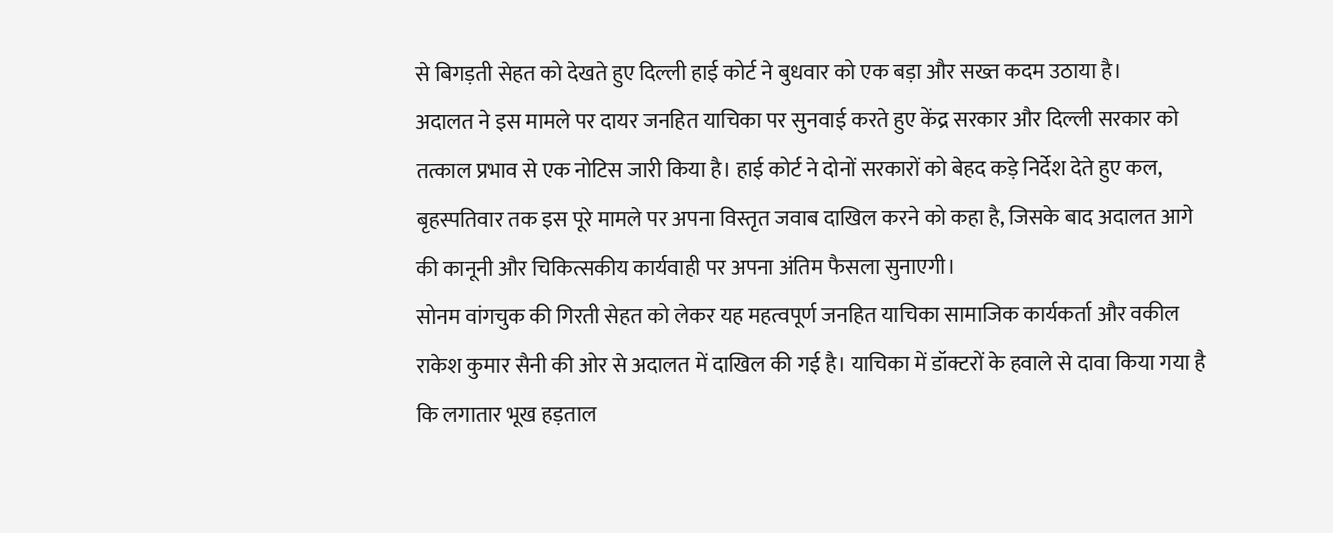से बिगड़ती सेहत को देखते हुए दिल्ली हाई कोर्ट ने बुधवार को एक बड़ा और सख्त कदम उठाया है।
अदालत ने इस मामले पर दायर जनहित याचिका पर सुनवाई करते हुए केंद्र सरकार और दिल्ली सरकार को तत्काल प्रभाव से एक नोटिस जारी किया है। हाई कोर्ट ने दोनों सरकारों को बेहद कड़े निर्देश देते हुए कल, बृहस्पतिवार तक इस पूरे मामले पर अपना विस्तृत जवाब दाखिल करने को कहा है, जिसके बाद अदालत आगे की कानूनी और चिकित्सकीय कार्यवाही पर अपना अंतिम फैसला सुनाएगी।
सोनम वांगचुक की गिरती सेहत को लेकर यह महत्वपूर्ण जनहित याचिका सामाजिक कार्यकर्ता और वकील राकेश कुमार सैनी की ओर से अदालत में दाखिल की गई है। याचिका में डॉक्टरों के हवाले से दावा किया गया है कि लगातार भूख हड़ताल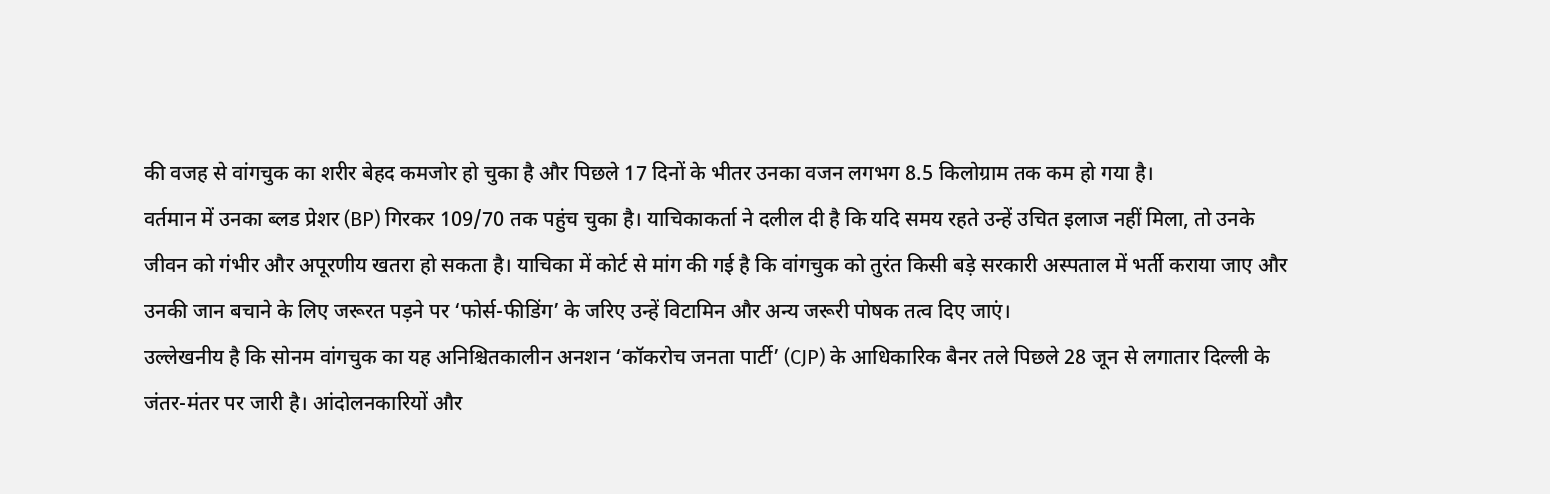की वजह से वांगचुक का शरीर बेहद कमजोर हो चुका है और पिछले 17 दिनों के भीतर उनका वजन लगभग 8.5 किलोग्राम तक कम हो गया है।
वर्तमान में उनका ब्लड प्रेशर (BP) गिरकर 109/70 तक पहुंच चुका है। याचिकाकर्ता ने दलील दी है कि यदि समय रहते उन्हें उचित इलाज नहीं मिला, तो उनके जीवन को गंभीर और अपूरणीय खतरा हो सकता है। याचिका में कोर्ट से मांग की गई है कि वांगचुक को तुरंत किसी बड़े सरकारी अस्पताल में भर्ती कराया जाए और उनकी जान बचाने के लिए जरूरत पड़ने पर ‘फोर्स-फीडिंग’ के जरिए उन्हें विटामिन और अन्य जरूरी पोषक तत्व दिए जाएं।
उल्लेखनीय है कि सोनम वांगचुक का यह अनिश्चितकालीन अनशन ‘कॉकरोच जनता पार्टी’ (CJP) के आधिकारिक बैनर तले पिछले 28 जून से लगातार दिल्ली के जंतर-मंतर पर जारी है। आंदोलनकारियों और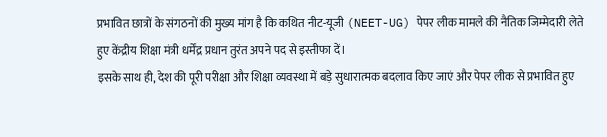प्रभावित छात्रों के संगठनों की मुख्य मांग है कि कथित नीट-यूजी (NEET-UG) पेपर लीक मामले की नैतिक जिम्मेदारी लेते हुए केंद्रीय शिक्षा मंत्री धर्मेंद्र प्रधान तुरंत अपने पद से इस्तीफा दें।
इसके साथ ही, देश की पूरी परीक्षा और शिक्षा व्यवस्था में बड़े सुधारात्मक बदलाव किए जाएं और पेपर लीक से प्रभावित हुए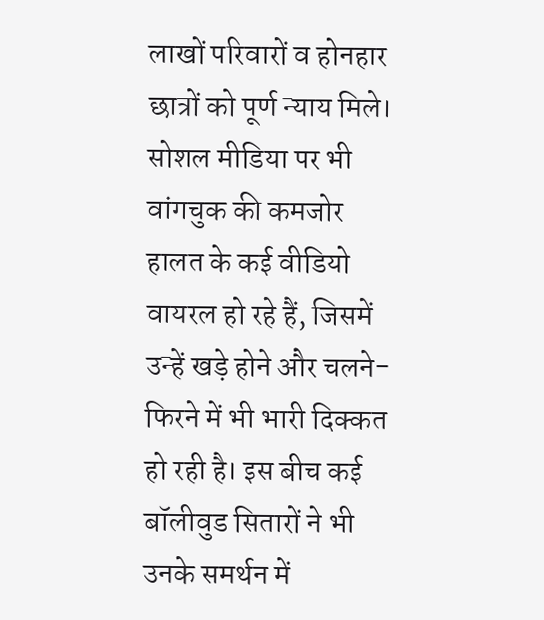लाखों परिवारों व होनहार छात्रों को पूर्ण न्याय मिले। सोशल मीडिया पर भी वांगचुक की कमजोर हालत के कई वीडियो वायरल हो रहे हैं, जिसमें उन्हें खड़े होने और चलने-फिरने में भी भारी दिक्कत हो रही है। इस बीच कई बॉलीवुड सितारों ने भी उनके समर्थन में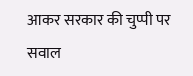आकर सरकार की चुप्पी पर सवाल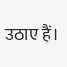उठाए हैं।